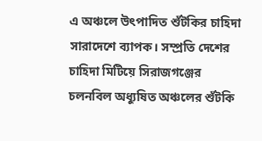এ অঞ্চলে উৎপাদিত শুঁটকির চাহিদা সারাদেশে ব্যাপক। সম্প্রতি দেশের চাহিদা মিটিয়ে সিরাজগঞ্জের চলনবিল অধ্যুষিত অঞ্চলের শুঁটকি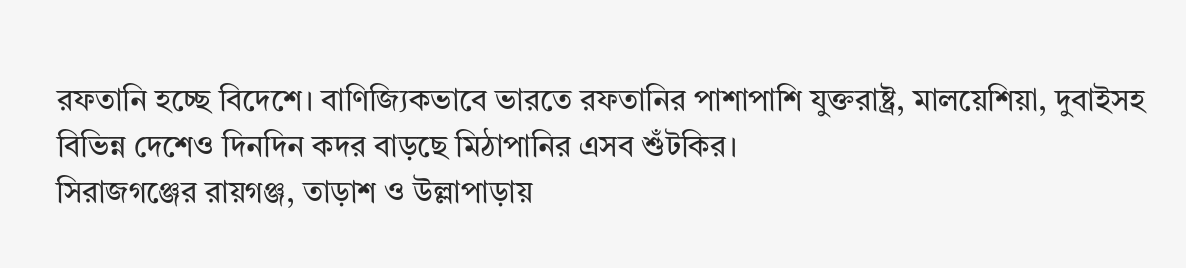রফতানি হচ্ছে বিদেশে। বাণিজ্যিকভাবে ভারতে রফতানির পাশাপাশি যুক্তরাষ্ট্র, মালয়েশিয়া, দুবাইসহ বিভিন্ন দেশেও দিনদিন কদর বাড়ছে মিঠাপানির এসব শুঁটকির।
সিরাজগঞ্জের রায়গঞ্জ, তাড়াশ ও উল্লাপাড়ায়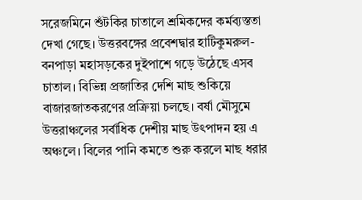সরেজমিনে শুঁটকির চাতালে শ্রমিকদের কর্মব্যস্ততা দেখা গেছে। উত্তরবঙ্গের প্রবেশদ্বার হাটিকুমরুল-বনপাড়া মহাসড়কের দুইপাশে গড়ে উঠেছে এসব চাতাল। বিভিন্ন প্রজাতির দেশি মাছ শুকিয়ে বাজারজাতকরণের প্রক্রিয়া চলছে। বর্ষা মৌসুমে উত্তরাঞ্চলের সর্বাধিক দেশীয় মাছ উৎপাদন হয় এ অঞ্চলে। বিলের পানি কমতে শুরু করলে মাছ ধরার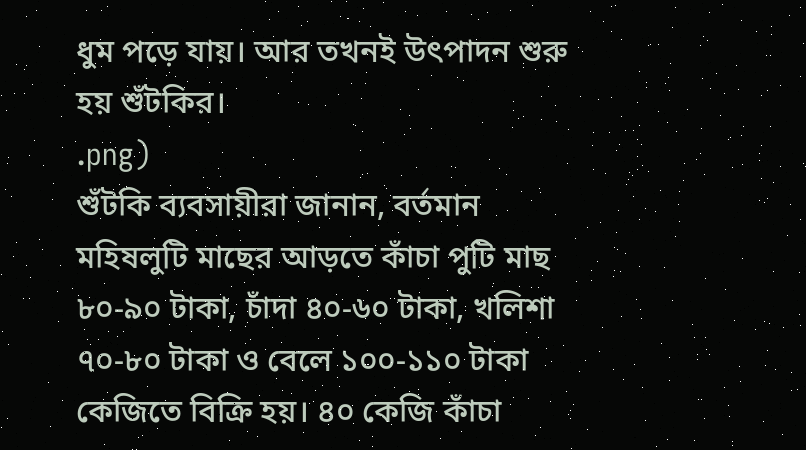ধুম পড়ে যায়। আর তখনই উৎপাদন শুরু হয় শুঁটকির।
.png)
শুঁটকি ব্যবসায়ীরা জানান, বর্তমান মহিষলুটি মাছের আড়তে কাঁচা পুটি মাছ ৮০-৯০ টাকা, চাঁদা ৪০-৬০ টাকা, খলিশা ৭০-৮০ টাকা ও বেলে ১০০-১১০ টাকা কেজিতে বিক্রি হয়। ৪০ কেজি কাঁচা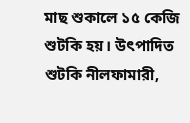মাছ শুকালে ১৫ কেজি শুটকি হয়। উৎপাদিত শুটকি নীলফামারী,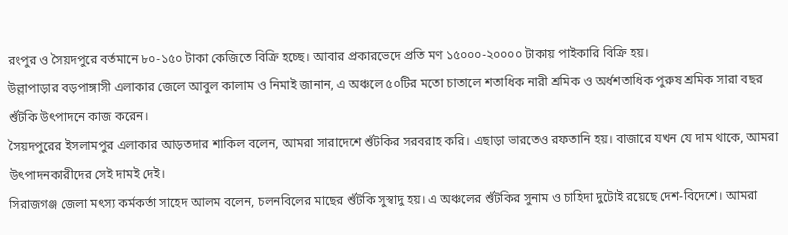রংপুর ও সৈয়দপুরে বর্তমানে ৮০-১৫০ টাকা কেজিতে বিক্রি হচ্ছে। আবার প্রকারভেদে প্রতি মণ ১৫০০০-২০০০০ টাকায় পাইকারি বিক্রি হয়।
উল্লাপাড়ার বড়পাঙ্গাসী এলাকার জেলে আবুল কালাম ও নিমাই জানান, এ অঞ্চলে ৫০টির মতো চাতালে শতাধিক নারী শ্রমিক ও অর্ধশতাধিক পুরুষ শ্রমিক সারা বছর শুঁটকি উৎপাদনে কাজ করেন।
সৈয়দপুরের ইসলামপুর এলাকার আড়তদার শাকিল বলেন, আমরা সারাদেশে শুঁটকির সরবরাহ করি। এছাড়া ভারতেও রফতানি হয়। বাজারে যখন যে দাম থাকে, আমরা উৎপাদনকারীদের সেই দামই দেই।
সিরাজগঞ্জ জেলা মৎস্য কর্মকর্তা সাহেদ আলম বলেন, চলনবিলের মাছের শুঁটকি সুস্বাদু হয়। এ অঞ্চলের শুঁটকির সুনাম ও চাহিদা দুটোই রয়েছে দেশ-বিদেশে। আমরা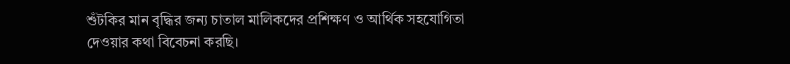শুঁটকির মান বৃদ্ধির জন্য চাতাল মালিকদের প্রশিক্ষণ ও আর্থিক সহযোগিতা দেওয়ার কথা বিবেচনা করছি।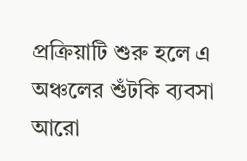প্রক্রিয়াটি শুরু হলে এ অঞ্চলের শুঁটকি ব্যবসা আরো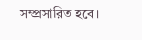সম্প্রসারিত হবে।